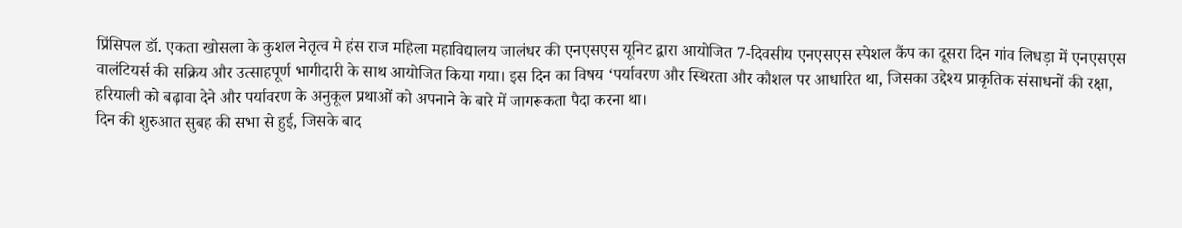प्रिंसिपल डॉ. एकता खोसला के कुशल नेतृत्व मे हंस राज महिला महाविद्यालय जालंधर की एनएसएस यूनिट द्वारा आयोजित 7-दिवसीय एनएसएस स्पेशल कैंप का दूसरा दिन गांव लिधड़ा में एनएसएस वालंटियर्स की सक्रिय और उत्साहपूर्ण भागीदारी के साथ आयोजित किया गया। इस दिन का विषय ‘पर्यावरण और स्थिरता और कौशल पर आधारित था, जिसका उद्देश्य प्राकृतिक संसाधनों की रक्षा, हरियाली को बढ़ावा देने और पर्यावरण के अनुकूल प्रथाओं को अपनाने के बारे में जागरूकता पैदा करना था।
दिन की शुरुआत सुबह की सभा से हुई, जिसके बाद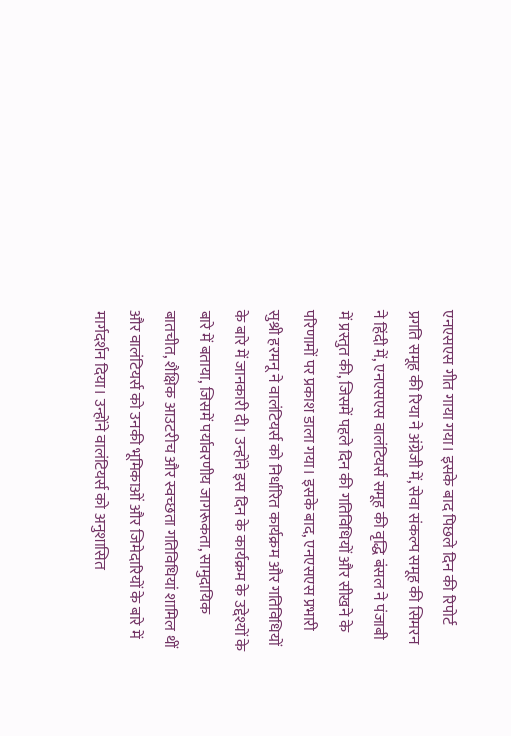एनएसएस गीत गाया गया। इसके बाद पिछले दिन की रिपोर्ट प्रगति समूह की रिया ने अंग्रेजी में, सेवा संकल्प समूह की सिमरन ने हिंदी में, एनएसएस वालंटियर्स समूह की वृद्धि बंसल ने पंजाबी में प्रस्तुत की, जिसमें पहले दिन की गतिविधियों और सीखने के परिणामों पर प्रकाश डाला गया। इसके बाद, एनएसएस प्रभारी सुश्री हरमनू ने वालंटियर्स को निर्धारित कार्यक्रम और गतिविधियों के बारे में जानकारी दी। उन्होंने इस दिन के कार्यक्रम के उद्देश्यों के बारे में बताया, जिसमें पर्यावरणीय जागरूकता, सामुदायिक बातचीत, शैक्षिक आउटरीच और स्वच्छता गतिविधियां शामिल थीं और वालंटियर्स को उनकी भूमिकाओं और जिमेदारियों के बारे में मार्गदर्शन दिया। उन्होंने वालंटियर्स को अनुशासित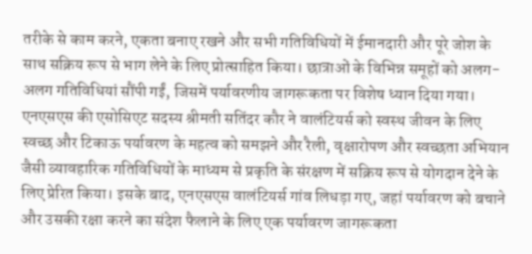तरीके से काम करने, एकता बनाए रखने और सभी गतिविधियों में ईमानदारी और पूरे जोश के साथ सक्रिय रूप से भाग लेने के लिए प्रोत्साहित किया। छात्राओं के विभिन्न समूहों को अलग-अलग गतिविधियां सौंपी गईं, जिसमें पर्यावरणीय जागरूकता पर विशेष ध्यान दिया गया। एनएसएस की एसोसिएट सदस्य श्रीमती सतिंदर कौर ने वालंटियर्स को स्वस्थ जीवन के लिए स्वच्छ और टिकाऊ पर्यावरण के महत्व को समझने और रैली, वृक्षारोपण और स्वच्छता अभियान जैसी व्यावहारिक गतिविधियों के माध्यम से प्रकृति के संरक्षण में सक्रिय रूप से योगदान देने के लिए प्रेरित किया। इसके बाद, एनएसएस वालंटियर्स गांव लिधड़ा गए, जहां पर्यावरण को बचाने और उसकी रक्षा करने का संदेश फैलाने के लिए एक पर्यावरण जागरूकता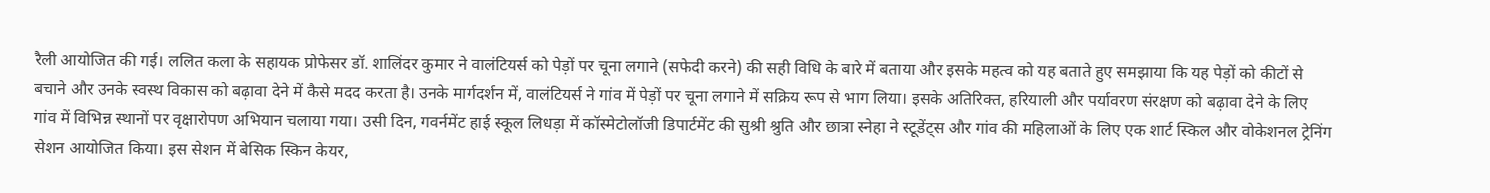रैली आयोजित की गई। ललित कला के सहायक प्रोफेसर डॉ. शालिंदर कुमार ने वालंटियर्स को पेड़ों पर चूना लगाने (सफेदी करने) की सही विधि के बारे में बताया और इसके महत्व को यह बताते हुए समझाया कि यह पेड़ों को कीटों से बचाने और उनके स्वस्थ विकास को बढ़ावा देने में कैसे मदद करता है। उनके मार्गदर्शन में, वालंटियर्स ने गांव में पेड़ों पर चूना लगाने में सक्रिय रूप से भाग लिया। इसके अतिरिक्त, हरियाली और पर्यावरण संरक्षण को बढ़ावा देने के लिए गांव में विभिन्न स्थानों पर वृक्षारोपण अभियान चलाया गया। उसी दिन, गवर्नमेंट हाई स्कूल लिधड़ा में कॉस्मेटोलॉजी डिपार्टमेंट की सुश्री श्रुति और छात्रा स्नेहा ने स्टूडेंट्स और गांव की महिलाओं के लिए एक शार्ट स्किल और वोकेशनल ट्रेनिंग सेशन आयोजित किया। इस सेशन में बेसिक स्किन केयर,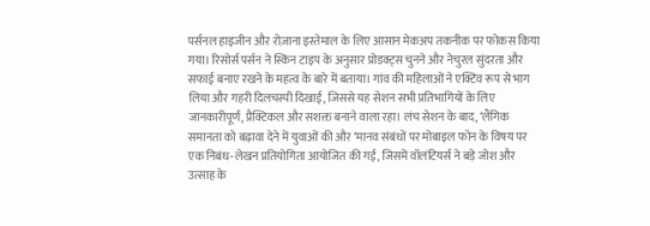पर्सनल हाइजीन और रोज़ाना इस्तेमाल के लिए आसान मेकअप तकनीक पर फोकस किया गया। रिसोर्स पर्सन ने स्किन टाइप के अनुसार प्रोडक्ट्स चुनने और नेचुरल सुंदरता और सफाई बनाए रखने के महत्व के बारे में बताया। गांव की महिलाओं ने एक्टिव रूप से भाग लिया और गहरी दिलचस्पी दिखाई, जिससे यह सेशन सभी प्रतिभागियों के लिए जानकारीपूर्ण, प्रैक्टिकल और सशक्त बनाने वाला रहा। लंच सेशन के बाद, ‘लैंगिक समानता को बढ़ावा देने में युवाओं की और ‘मानव संबंधों पर मोबाइल फोन के विषय पर एक निबंध-लेखन प्रतियोगिता आयोजित की गई, जिसमें वॉलंटियर्स ने बड़े जोश और उत्साह के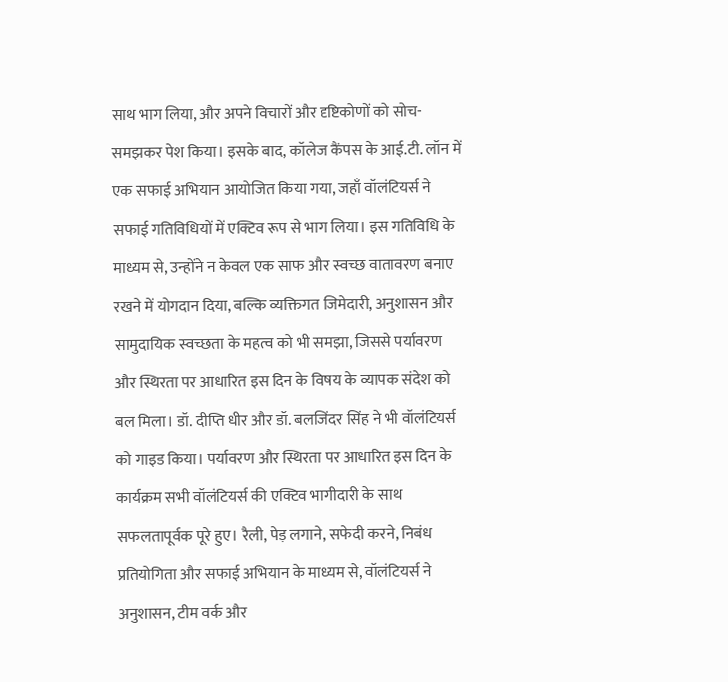साथ भाग लिया, और अपने विचारों और दृष्टिकोणों को सोच-समझकर पेश किया। इसके बाद, कॉलेज कैंपस के आई.टी. लॉन में एक सफाई अभियान आयोजित किया गया, जहाँ वॉलंटियर्स ने सफाई गतिविधियों में एक्टिव रूप से भाग लिया। इस गतिविधि के माध्यम से, उन्होंने न केवल एक साफ और स्वच्छ वातावरण बनाए रखने में योगदान दिया, बल्कि व्यक्तिगत जिमेदारी, अनुशासन और सामुदायिक स्वच्छता के महत्व को भी समझा, जिससे पर्यावरण और स्थिरता पर आधारित इस दिन के विषय के व्यापक संदेश को बल मिला। डॉ. दीप्ति धीर और डॉ. बलजिंदर सिंह ने भी वॉलंटियर्स को गाइड किया। पर्यावरण और स्थिरता पर आधारित इस दिन के कार्यक्रम सभी वॉलंटियर्स की एक्टिव भागीदारी के साथ सफलतापूर्वक पूरे हुए। रैली, पेड़ लगाने, सफेदी करने, निबंध प्रतियोगिता और सफाई अभियान के माध्यम से, वॉलंटियर्स ने अनुशासन, टीम वर्क और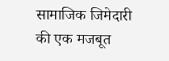सामाजिक जिमेदारी की एक मजबूत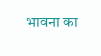भावना का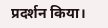प्रदर्शन किया।